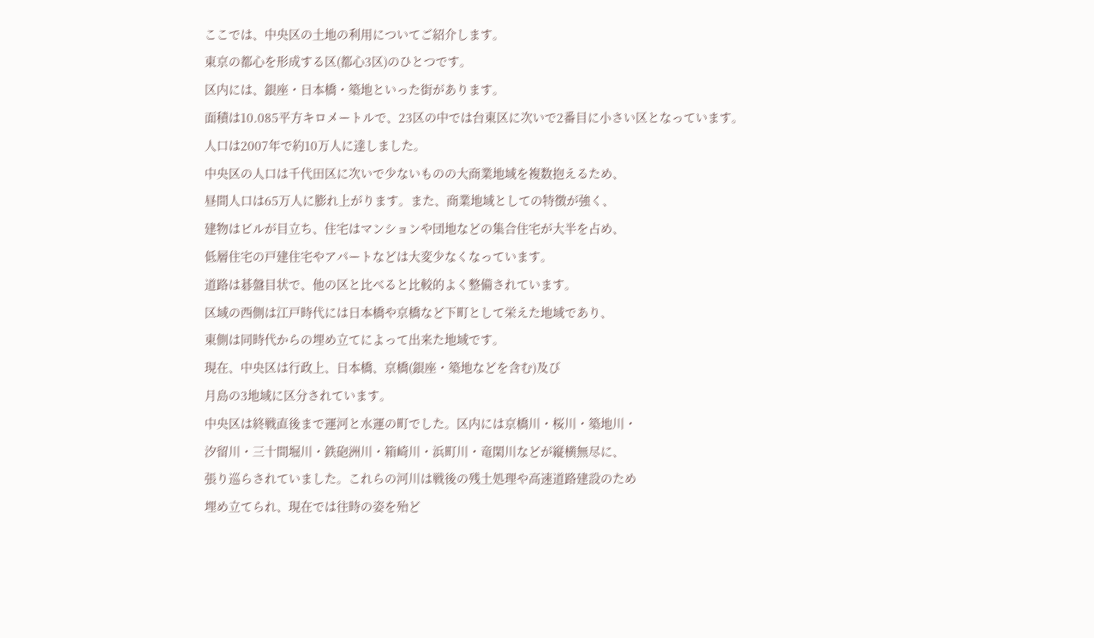ここでは、中央区の土地の利用についてご紹介します。
東京の都心を形成する区(都心3区)のひとつです。
区内には、銀座・日本橋・築地といった街があります。
面積は10.085平方キロメートルで、23区の中では台東区に次いで2番目に小さい区となっています。
人口は2007年で約10万人に達しました。
中央区の人口は千代田区に次いで少ないものの大商業地域を複数抱えるため、
昼間人口は65万人に膨れ上がります。また、商業地域としての特徴が強く、
建物はビルが目立ち、住宅はマンションや団地などの集合住宅が大半を占め、
低層住宅の戸建住宅やアパートなどは大変少なくなっています。
道路は碁盤目状で、他の区と比べると比較的よく整備されています。
区域の西側は江戸時代には日本橋や京橋など下町として栄えた地域であり、
東側は同時代からの埋め立てによって出来た地域です。
現在、中央区は行政上、日本橋、京橋(銀座・築地などを含む)及び
月島の3地域に区分されています。
中央区は終戦直後まで運河と水運の町でした。区内には京橋川・桜川・築地川・
汐留川・三十間堀川・鉄砲洲川・箱崎川・浜町川・竜閑川などが縦横無尽に、
張り巡らされていました。これらの河川は戦後の残土処理や高速道路建設のため
埋め立てられ、現在では往時の姿を殆ど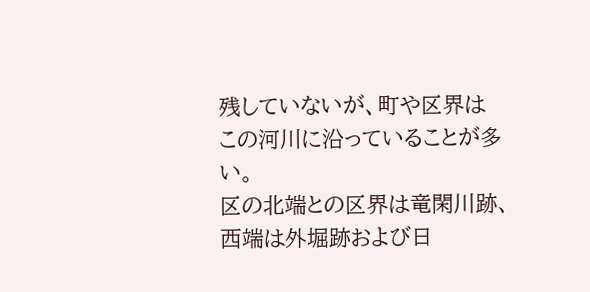残していないが、町や区界は
この河川に沿っていることが多い。
区の北端との区界は竜閑川跡、西端は外堀跡および日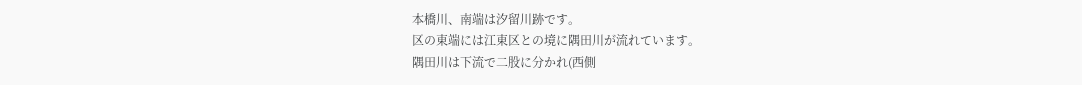本橋川、南端は汐留川跡です。
区の東端には江東区との境に隅田川が流れています。
隅田川は下流で二股に分かれ(西側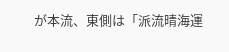が本流、東側は「派流晴海運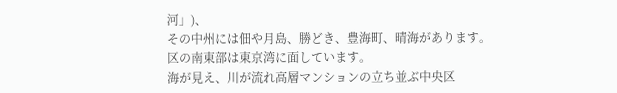河」)、
その中州には佃や月島、勝どき、豊海町、晴海があります。
区の南東部は東京湾に面しています。
海が見え、川が流れ高層マンションの立ち並ぶ中央区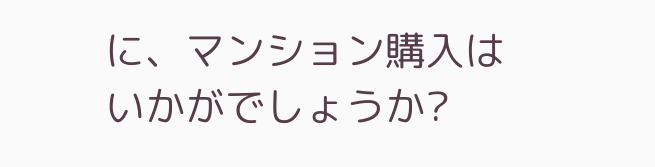に、マンション購入は
いかがでしょうか?